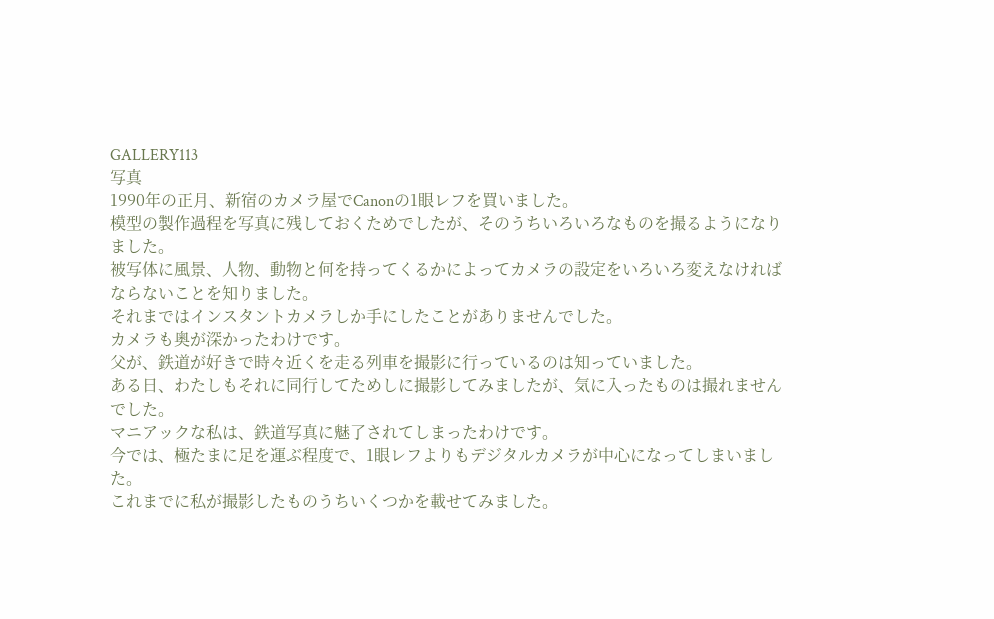GALLERY113
写真
1990年の正月、新宿のカメラ屋でCanonの1眼レフを買いました。
模型の製作過程を写真に残しておくためでしたが、そのうちいろいろなものを撮るようになりました。
被写体に風景、人物、動物と何を持ってくるかによってカメラの設定をいろいろ変えなければならないことを知りました。
それまではインスタントカメラしか手にしたことがありませんでした。
カメラも奥が深かったわけです。
父が、鉄道が好きで時々近くを走る列車を撮影に行っているのは知っていました。
ある日、わたしもそれに同行してためしに撮影してみましたが、気に入ったものは撮れませんでした。
マニアックな私は、鉄道写真に魅了されてしまったわけです。
今では、極たまに足を運ぶ程度で、1眼レフよりもデジタルカメラが中心になってしまいました。
これまでに私が撮影したものうちいくつかを載せてみました。